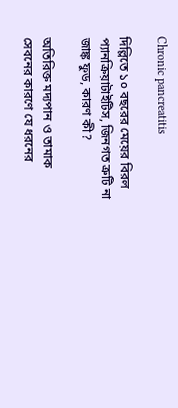Chronic pancreatitis

দিল্লিতে ১০ বছরের মেয়ের বিরল প্যানক্রিয়াটাইটিস, জিনগত ত্রুটি না জাঙ্ক ফুড, কারণ কী?

অতিরিক্ত মদ্যপান ও তামাক সেবনের কারণে যে ধরনের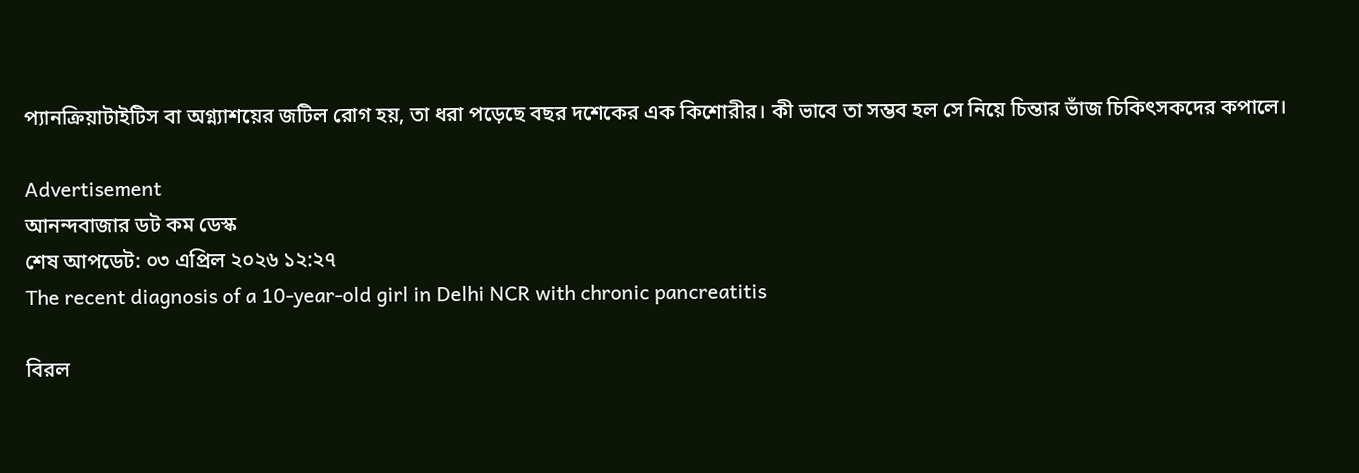প্যানক্রিয়াটাইটিস বা অগ্ন্যাশয়ের জটিল রোগ হয়, তা ধরা পড়েছে বছর দশেকের এক কিশোরীর। কী ভাবে তা সম্ভব হল সে নিয়ে চিন্তার ভাঁজ চিকিৎসকদের কপালে।

Advertisement
আনন্দবাজার ডট কম ডেস্ক
শেষ আপডেট: ০৩ এপ্রিল ২০২৬ ১২:২৭
The recent diagnosis of a 10-year-old girl in Delhi NCR with chronic pancreatitis

বিরল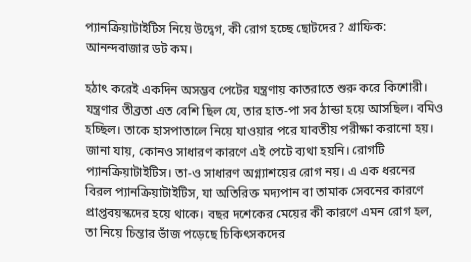প্যানক্রিয়াটাইটিস নিয়ে উদ্বেগ, কী রোগ হচ্ছে ছোটদের? গ্রাফিক: আনন্দবাজার ডট কম।

হঠাৎ করেই একদিন অসম্ভব পেটের যন্ত্রণায় কাতরাতে শুরু করে কিশোরী। যন্ত্রণার তীব্রতা এত বেশি ছিল যে, তার হাত-পা সব ঠান্ডা হয়ে আসছিল। বমিও হচ্ছিল। তাকে হাসপাতালে নিয়ে যাওয়ার পরে যাবতীয় পরীক্ষা করানো হয়। জানা যায়, কোনও সাধারণ কারণে এই পেটে ব্যথা হয়নি। রোগটি প্যানক্রিয়াটাইটিস। তা-ও সাধারণ অগ্ন্যাশয়ের রোগ নয়। এ এক ধরনের বিরল প্যানক্রিয়াটাইটিস, যা অতিরিক্ত মদ্যপান বা তামাক সেবনের কারণে প্রাপ্তবয়স্কদের হয়ে থাকে। বছর দশেকের মেয়ের কী কারণে এমন রোগ হল, তা নিয়ে চিন্তার ভাঁজ পড়েছে চিকিৎসকদের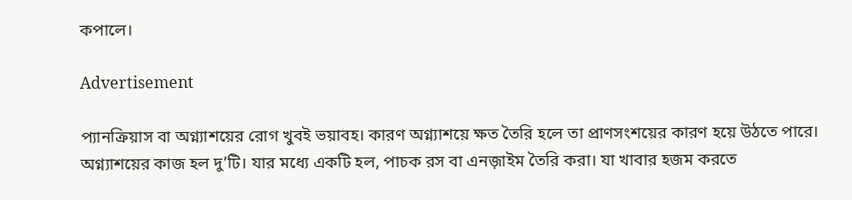কপালে।

Advertisement

প্যানক্রিয়াস বা অগ্ন্যাশয়ের রোগ খুবই ভয়াবহ। কারণ অগ্ন্যাশয়ে ক্ষত তৈরি হলে তা প্রাণসংশয়ের কারণ হয়ে উঠতে পারে। অগ্ন্যাশয়ের কাজ হল দু’টি। যার মধ্যে একটি হল, পাচক রস বা এনজ়াইম তৈরি করা। যা খাবার হজম করতে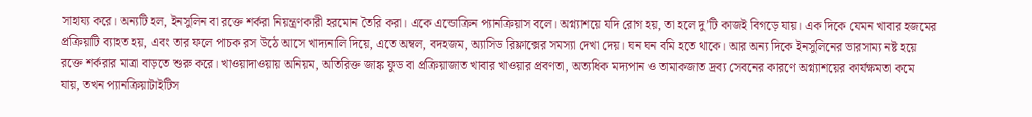সাহায্য করে। অন্যটি হল, ইনসুলিন বা রক্তে শর্করা নিয়ন্ত্রণকারী হরমোন তৈরি করা। একে এন্ডোক্রিন প্যানক্রিয়াস বলে। অগ্ন্যাশয়ে যদি রোগ হয়, তা হলে দু’টি কাজই বিগড়ে যায়। এক দিকে যেমন খাবার হজমের প্রক্রিয়াটি ব্যাহত হয়, এবং তার ফলে পাচক রস উঠে আসে খাদ্যনালি দিয়ে, এতে অম্বল, বদহজম, অ্যাসিড রিফ্লাক্সের সমস্যা দেখা দেয়। ঘন ঘন বমি হতে থাকে। আর অন্য দিকে ইনসুলিনের ভারসাম্য নষ্ট হয়ে রক্তে শর্করার মাত্রা বাড়তে শুরু করে। খাওয়াদাওয়ায় অনিয়ম, অতিরিক্ত জাঙ্ক ফুড বা প্রক্রিয়াজাত খাবার খাওয়ার প্রবণতা, অত্যধিক মদ্যপান ও তামাকজাত দ্রব্য সেবনের কারণে অগ্ন্যাশয়ের কার্যক্ষমতা কমে যায়, তখন প্যানক্রিয়াটাইটিস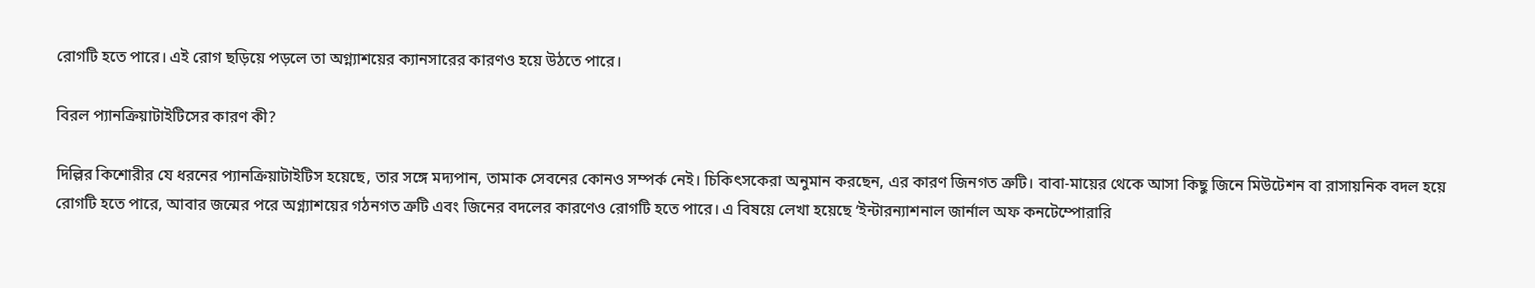রোগটি হতে পারে। এই রোগ ছড়িয়ে পড়লে তা অগ্ন্যাশয়ের ক্যানসারের কারণও হয়ে উঠতে পারে।

বিরল প্যানক্রিয়াটাইটিসের কারণ কী?

দিল্লির কিশোরীর যে ধরনের প্যানক্রিয়াটাইটিস হয়েছে, তার সঙ্গে মদ্যপান, তামাক সেবনের কোনও সম্পর্ক নেই। চিকিৎসকেরা অনুমান করছেন, এর কারণ জিনগত ত্রুটি। বাবা-মায়ের থেকে আসা কিছু জিনে মিউটেশন বা রাসায়নিক বদল হয়ে রোগটি হতে পারে, আবার জন্মের পরে অগ্ন্যাশয়ের গঠনগত ত্রুটি এবং জিনের বদলের কারণেও রোগটি হতে পারে। এ বিষয়ে লেখা হয়েছে ‘ইন্টারন্যাশনাল জার্নাল অফ কনটেম্পোরারি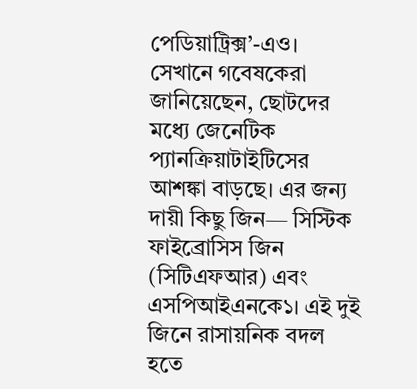পেডিয়াট্রিক্স’-এও। সেখানে গবেষকেরা জানিয়েছেন, ছোটদের মধ্যে জেনেটিক প্যানক্রিয়াটাইটিসের আশঙ্কা বাড়ছে। এর জন্য দায়ী কিছু জিন— সিস্টিক ফাইব্রোসিস জিন (সিটিএফআর) এবং এসপিআইএনকে১। এই দুই জিনে রাসায়নিক বদল হতে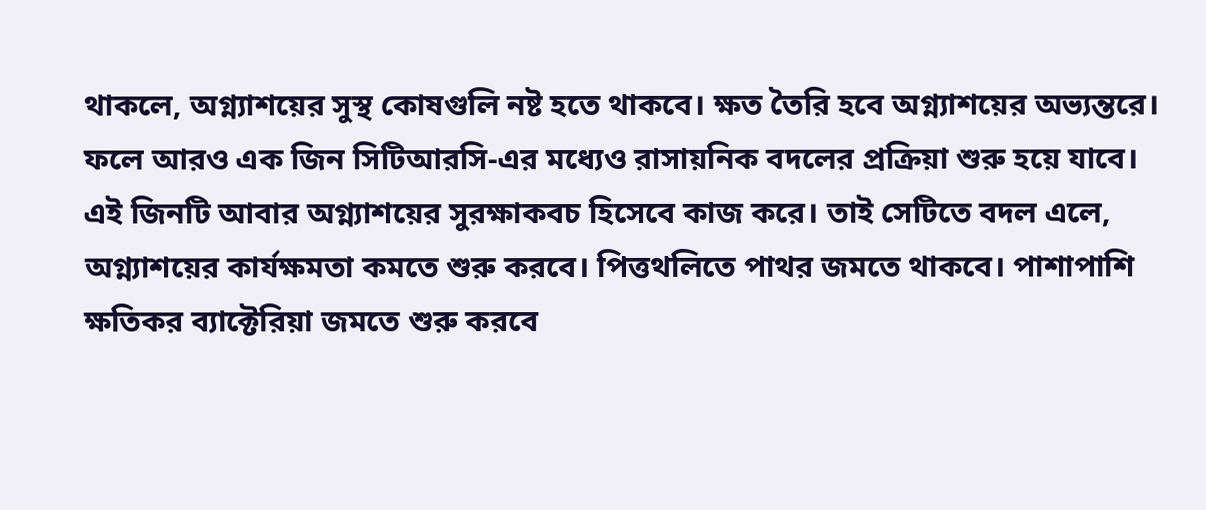থাকলে, অগ্ন্যাশয়ের সুস্থ কোষগুলি নষ্ট হতে থাকবে। ক্ষত তৈরি হবে অগ্ন্যাশয়ের অভ্যন্তরে। ফলে আরও এক জিন সিটিআরসি-এর মধ্যেও রাসায়নিক বদলের প্রক্রিয়া শুরু হয়ে যাবে। এই জিনটি আবার অগ্ন্যাশয়ের সুরক্ষাকবচ হিসেবে কাজ করে। তাই সেটিতে বদল এলে, অগ্ন্যাশয়ের কার্যক্ষমতা কমতে শুরু করবে। পিত্তথলিতে পাথর জমতে থাকবে। পাশাপাশি ক্ষতিকর ব্যাক্টেরিয়া জমতে শুরু করবে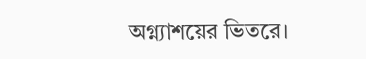অগ্ন্যাশয়ের ভিতরে।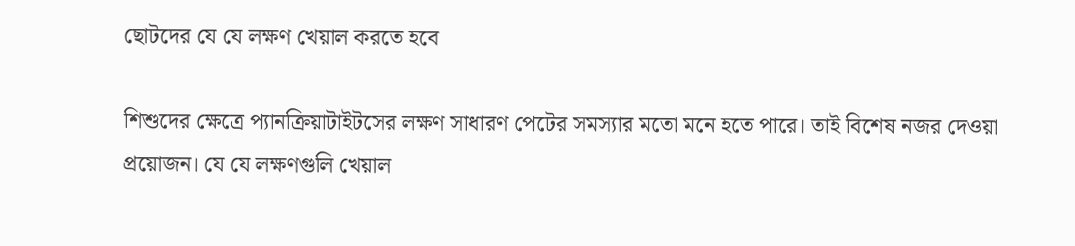ছোটদের যে যে লক্ষণ খেয়াল করতে হবে

শিশুদের ক্ষেত্রে প্যানক্রিয়াটাইটসের লক্ষণ সাধারণ পেটের সমস্যার মতো মনে হতে পারে। তাই বিশেষ নজর দেওয়া প্রয়োজন। যে যে লক্ষণগুলি খেয়াল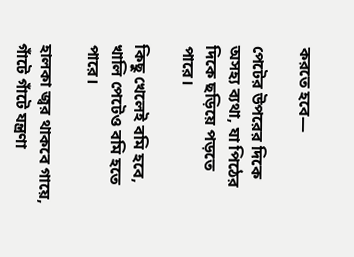করতে হবে—

পেটের উপরের দিকে অসহ্য ব্যথা, যা পিঠের দিকে ছড়িয়ে পড়তে পারে।

কিছু খেলেই বমি হবে, খালি পেটেও বমি হতে পারে।

হালকা জ্বর থাকবে গায়ে, গাঁটে গাঁটে যন্ত্রণা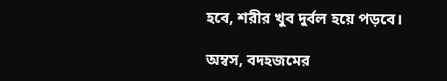হবে, শরীর খুব দুর্বল হয়ে পড়বে।

অম্বস, বদহজমের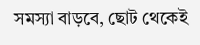সমস্যা বাড়বে, ছোট থেকেই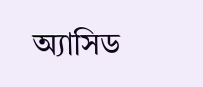অ্যাসিড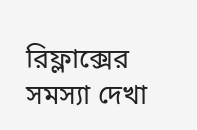রিফ্লাক্সের সমস্যা দেখা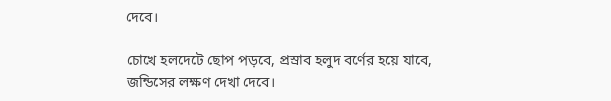দেবে।

চোখে হলদেটে ছোপ পড়বে, প্রস্রাব হলুদ বর্ণের হয়ে যাবে, জন্ডিসের লক্ষণ দেখা দেবে।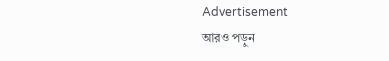Advertisement
আরও পড়ুন